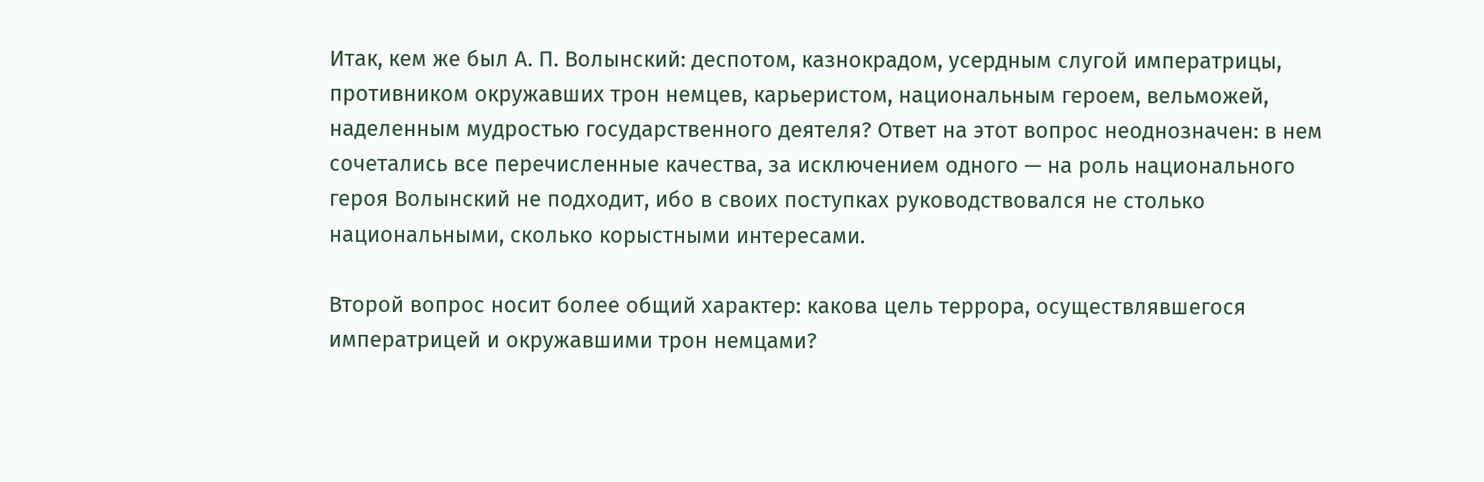Итак, кем же был А. П. Волынский: деспотом, казнокрадом, усердным слугой императрицы, противником окружавших трон немцев, карьеристом, национальным героем, вельможей, наделенным мудростью государственного деятеля? Ответ на этот вопрос неоднозначен: в нем сочетались все перечисленные качества, за исключением одного — на роль национального героя Волынский не подходит, ибо в своих поступках руководствовался не столько национальными, сколько корыстными интересами.

Второй вопрос носит более общий характер: какова цель террора, осуществлявшегося императрицей и окружавшими трон немцами?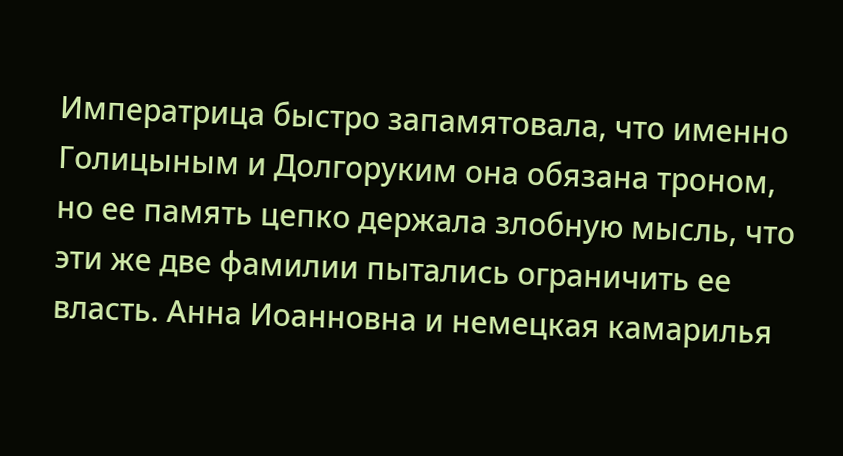Императрица быстро запамятовала, что именно Голицыным и Долгоруким она обязана троном, но ее память цепко держала злобную мысль, что эти же две фамилии пытались ограничить ее власть. Анна Иоанновна и немецкая камарилья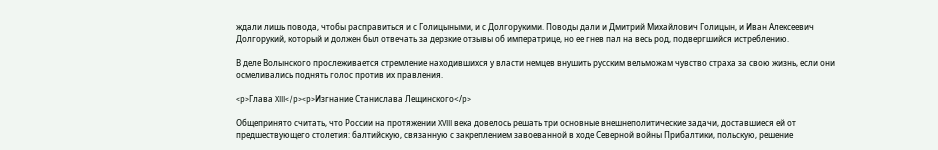ждали лишь повода, чтобы расправиться и с Голицыными, и с Долгорукими. Поводы дали и Дмитрий Михайлович Голицын, и Иван Алексеевич Долгорукий, который и должен был отвечать за дерзкие отзывы об императрице, но ее гнев пал на весь род, подвергшийся истреблению.

В деле Волынского прослеживается стремление находившихся у власти немцев внушить русским вельможам чувство страха за свою жизнь, если они осмеливались поднять голос против их правления.

<p>Глава XIII</p><p>Изгнание Станислава Лещинского</p>

Общепринято считать, что России на протяжении XVIII века довелось решать три основные внешнеполитические задачи, доставшиеся ей от предшествующего столетия: балтийскую, связанную с закреплением завоеванной в ходе Северной войны Прибалтики, польскую, решение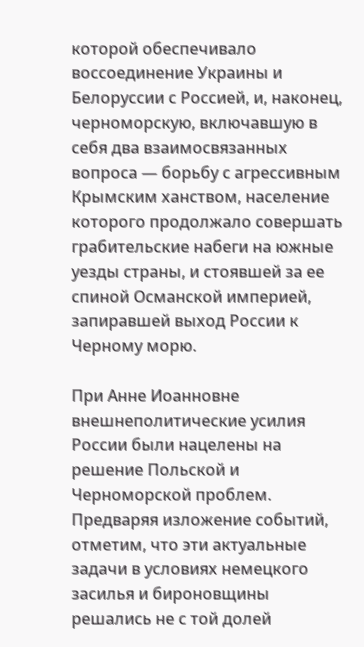которой обеспечивало воссоединение Украины и Белоруссии с Россией, и, наконец, черноморскую, включавшую в себя два взаимосвязанных вопроса — борьбу с агрессивным Крымским ханством, население которого продолжало совершать грабительские набеги на южные уезды страны, и стоявшей за ее спиной Османской империей, запиравшей выход России к Черному морю.

При Анне Иоанновне внешнеполитические усилия России были нацелены на решение Польской и Черноморской проблем. Предваряя изложение событий, отметим, что эти актуальные задачи в условиях немецкого засилья и бироновщины решались не с той долей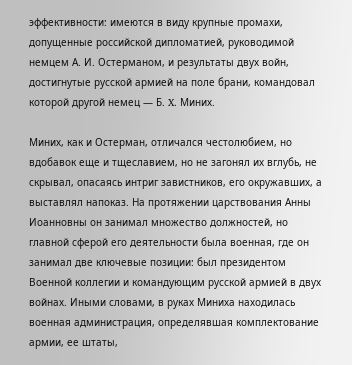эффективности: имеются в виду крупные промахи, допущенные российской дипломатией, руководимой немцем А. И. Остерманом, и результаты двух войн, достигнутые русской армией на поле брани, командовал которой другой немец — Б. X. Миних.

Миних, как и Остерман, отличался честолюбием, но вдобавок еще и тщеславием, но не загонял их вглубь, не скрывал, опасаясь интриг завистников, его окружавших, а выставлял напоказ. На протяжении царствования Анны Иоанновны он занимал множество должностей, но главной сферой его деятельности была военная, где он занимал две ключевые позиции: был президентом Военной коллегии и командующим русской армией в двух войнах. Иными словами, в руках Миниха находилась военная администрация, определявшая комплектование армии, ее штаты,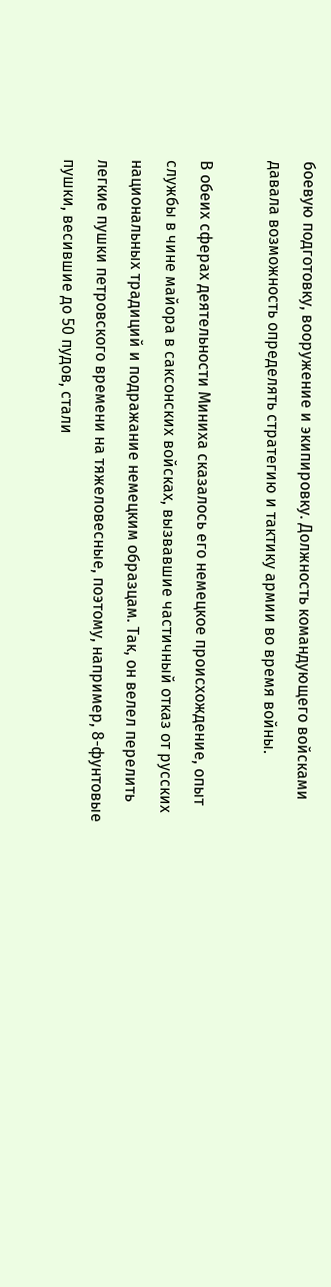боевую подготовку, вооружение и экипировку. Должность командующего войсками давала возможность определять стратегию и тактику армии во время войны.

В обеих сферах деятельности Миниха сказалось его немецкое происхождение, опыт службы в чине майора в саксонских войсках, вызвавшие частичный отказ от русских национальных традиций и подражание немецким образцам. Так, он велел перелить легкие пушки петровского времени на тяжеловесные, поэтому, например, 8-фунтовые пушки, весившие до 50 пудов, стали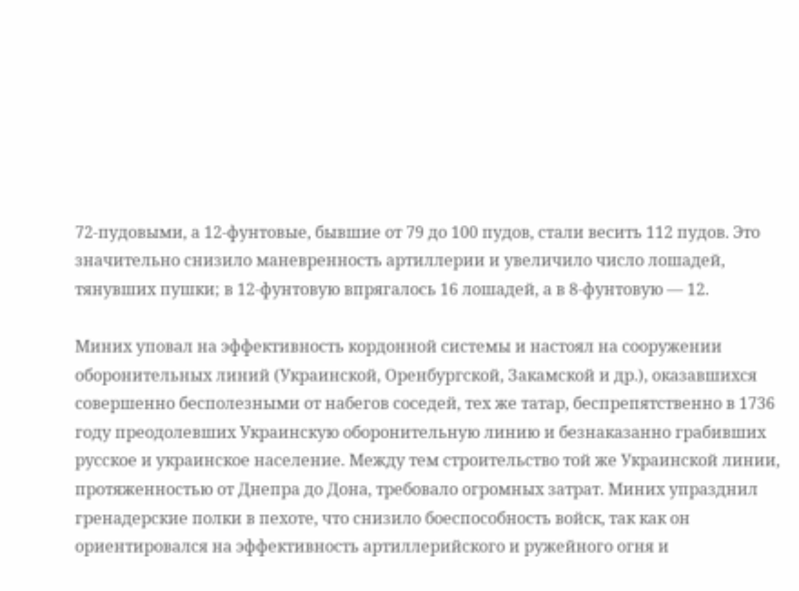72-пудовыми, а 12-фунтовые, бывшие от 79 до 100 пудов, стали весить 112 пудов. Это значительно снизило маневренность артиллерии и увеличило число лошадей, тянувших пушки; в 12-фунтовую впрягалось 16 лошадей, а в 8-фунтовую — 12.

Миних уповал на эффективность кордонной системы и настоял на сооружении оборонительных линий (Украинской, Оренбургской, Закамской и др.), оказавшихся совершенно бесполезными от набегов соседей, тех же татар, беспрепятственно в 1736 году преодолевших Украинскую оборонительную линию и безнаказанно грабивших русское и украинское население. Между тем строительство той же Украинской линии, протяженностью от Днепра до Дона, требовало огромных затрат. Миних упразднил гренадерские полки в пехоте, что снизило боеспособность войск, так как он ориентировался на эффективность артиллерийского и ружейного огня и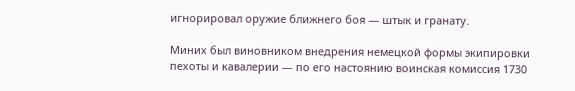игнорировал оружие ближнего боя — штык и гранату.

Миних был виновником внедрения немецкой формы экипировки пехоты и кавалерии — по его настоянию воинская комиссия 1730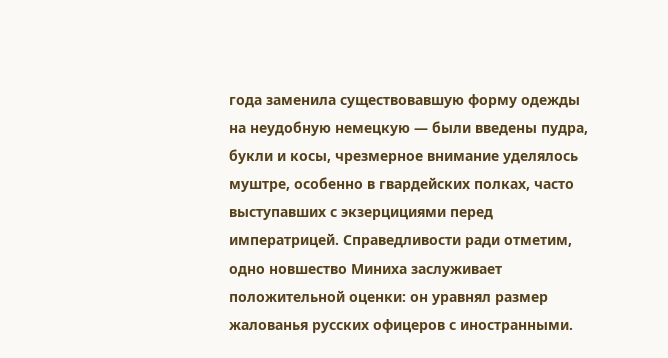года заменила существовавшую форму одежды на неудобную немецкую — были введены пудра, букли и косы, чрезмерное внимание уделялось муштре, особенно в гвардейских полках, часто выступавших с экзерцициями перед императрицей. Справедливости ради отметим, одно новшество Миниха заслуживает положительной оценки: он уравнял размер жалованья русских офицеров с иностранными.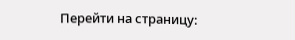Перейти на страницу: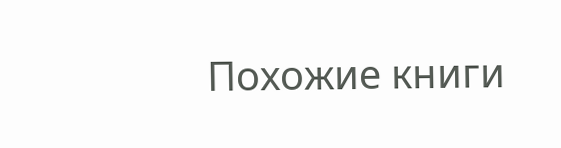Похожие книги